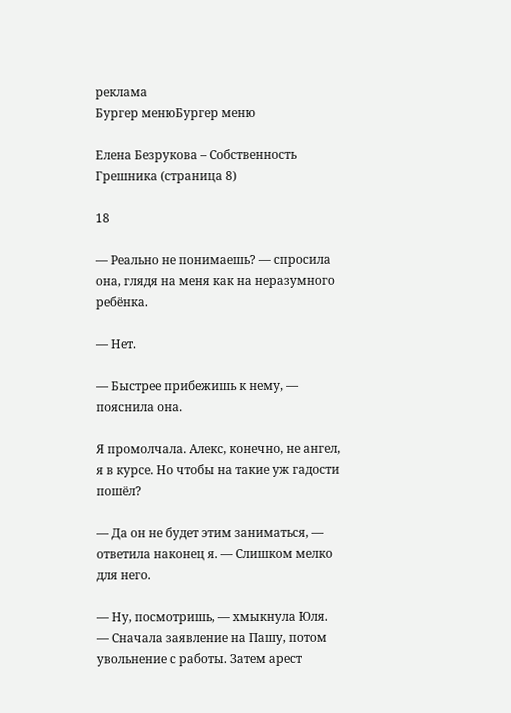реклама
Бургер менюБургер меню

Елена Безрукова – Собственность Грешника (страница 8)

18

— Реально не понимаешь? — спросила она, глядя на меня как на неразумного ребёнка.

— Нет.

— Быстрее прибежишь к нему, — пояснила она.

Я промолчала. Алекс, конечно, не ангел, я в курсе. Но чтобы на такие уж гадости пошёл?

— Да он не будет этим заниматься, — ответила наконец я. — Слишком мелко для него.

— Ну, посмотришь, — хмыкнула Юля. — Сначала заявление на Пашу, потом увольнение с работы. Затем арест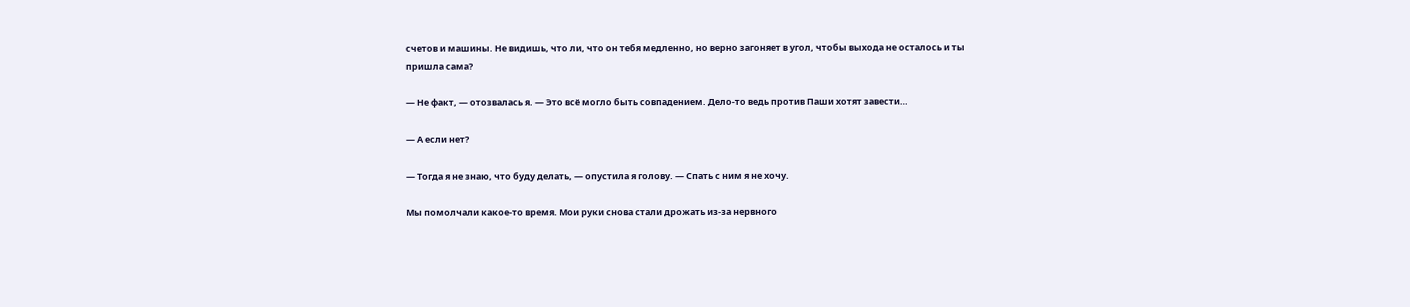счетов и машины. Не видишь, что ли, что он тебя медленно, но верно загоняет в угол, чтобы выхода не осталось и ты пришла сама?

— Не факт, — отозвалась я. — Это всё могло быть совпадением. Дело-то ведь против Паши хотят завести…

— А если нет?

— Тогда я не знаю, что буду делать, — опустила я голову. — Спать с ним я не хочу.

Мы помолчали какое-то время. Мои руки снова стали дрожать из-за нервного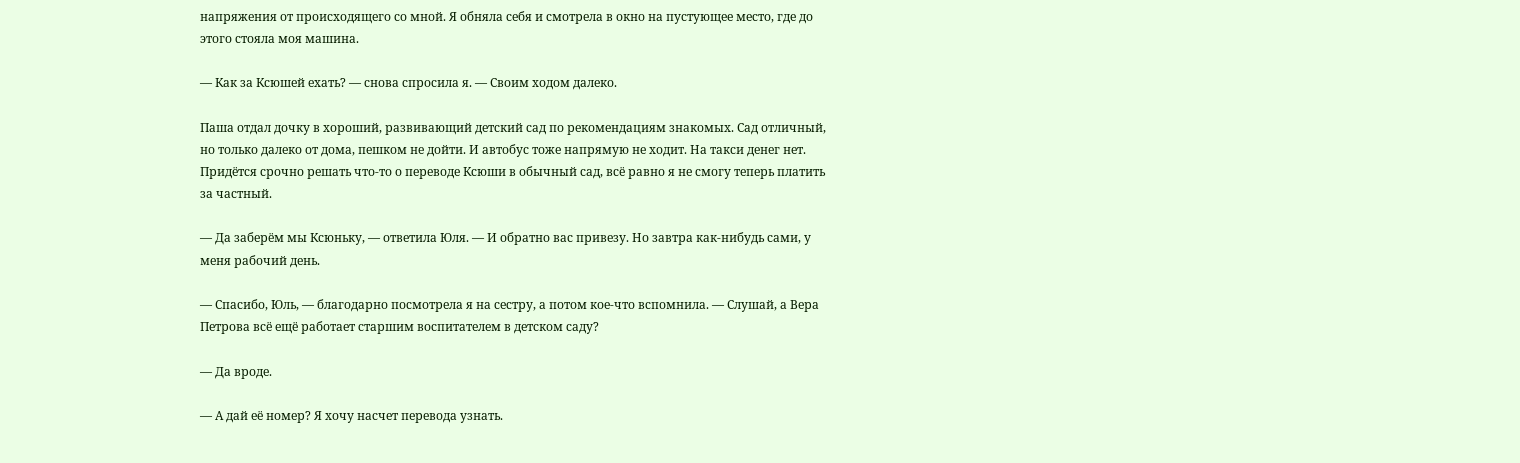напряжения от происходящего со мной. Я обняла себя и смотрела в окно на пустующее место, где до этого стояла моя машина.

— Как за Ксюшей ехать? — снова спросила я. — Своим ходом далеко.

Паша отдал дочку в хороший, развивающий детский сад по рекомендациям знакомых. Сад отличный, но только далеко от дома, пешком не дойти. И автобус тоже напрямую не ходит. На такси денег нет. Придётся срочно решать что-то о переводе Ксюши в обычный сад, всё равно я не смогу теперь платить за частный.

— Да заберём мы Ксюньку, — ответила Юля. — И обратно вас привезу. Но завтра как-нибудь сами, у меня рабочий день.

— Спасибо, Юль, — благодарно посмотрела я на сестру, а потом кое-что вспомнила. — Слушай, а Вера Петрова всё ещё работает старшим воспитателем в детском саду?

— Да вроде.

— А дай её номер? Я хочу насчет перевода узнать.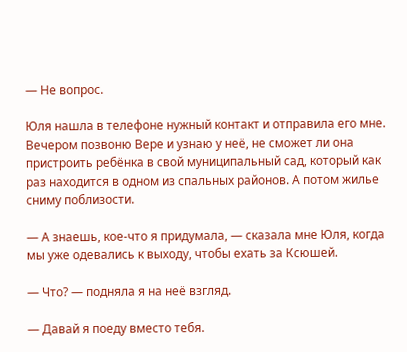— Не вопрос.

Юля нашла в телефоне нужный контакт и отправила его мне. Вечером позвоню Вере и узнаю у неё, не сможет ли она пристроить ребёнка в свой муниципальный сад, который как раз находится в одном из спальных районов. А потом жилье сниму поблизости.

— А знаешь, кое-что я придумала, — сказала мне Юля, когда мы уже одевались к выходу, чтобы ехать за Ксюшей.

— Что? — подняла я на неё взгляд.

— Давай я поеду вместо тебя.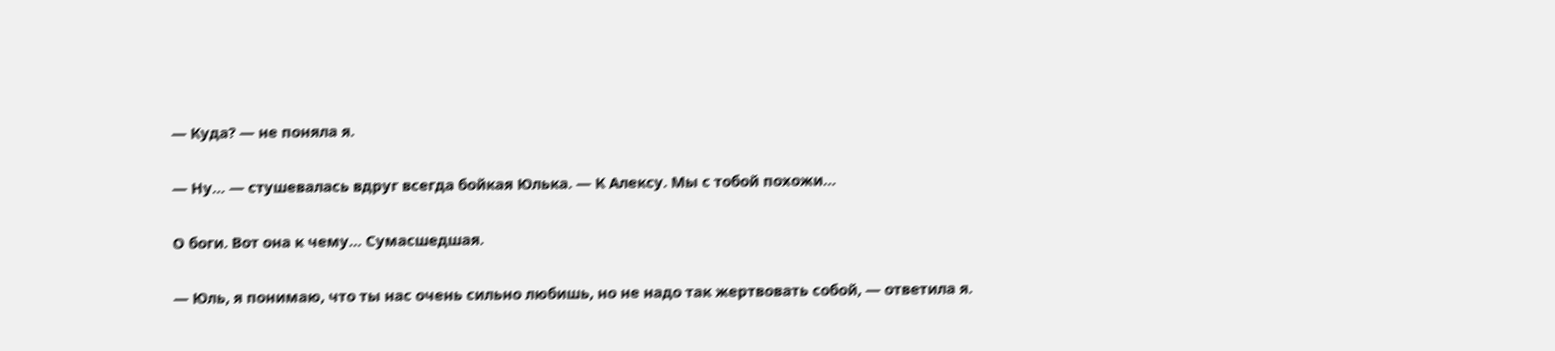— Куда? — не поняла я.

— Ну… — стушевалась вдруг всегда бойкая Юлька. — К Алексу. Мы с тобой похожи…

О боги. Вот она к чему… Сумасшедшая.

— Юль, я понимаю, что ты нас очень сильно любишь, но не надо так жертвовать собой, — ответила я.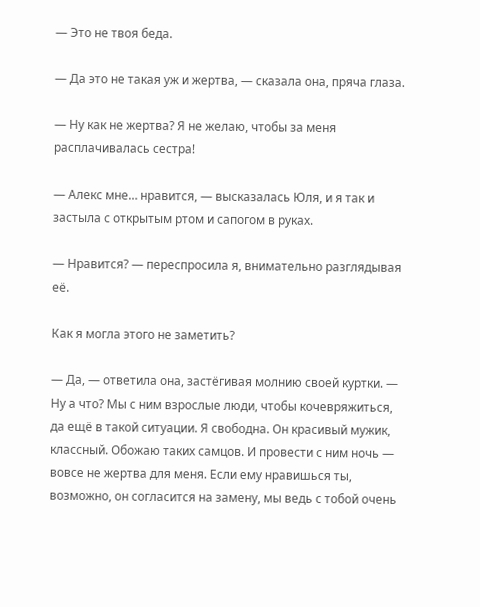— Это не твоя беда.

— Да это не такая уж и жертва, — сказала она, пряча глаза.

— Ну как не жертва? Я не желаю, чтобы за меня расплачивалась сестра!

— Алекс мне… нравится, — высказалась Юля, и я так и застыла с открытым ртом и сапогом в руках.

— Нравится? — переспросила я, внимательно разглядывая её.

Как я могла этого не заметить?

— Да, — ответила она, застёгивая молнию своей куртки. — Ну а что? Мы с ним взрослые люди, чтобы кочевряжиться, да ещё в такой ситуации. Я свободна. Он красивый мужик, классный. Обожаю таких самцов. И провести с ним ночь — вовсе не жертва для меня. Если ему нравишься ты, возможно, он согласится на замену, мы ведь с тобой очень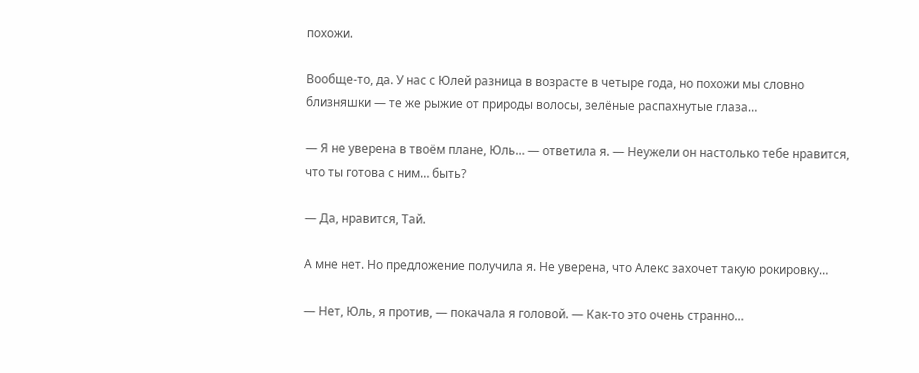похожи.

Вообще-то, да. У нас с Юлей разница в возрасте в четыре года, но похожи мы словно близняшки — те же рыжие от природы волосы, зелёные распахнутые глаза…

— Я не уверена в твоём плане, Юль… — ответила я. — Неужели он настолько тебе нравится, что ты готова с ним… быть?

— Да, нравится, Тай.

А мне нет. Но предложение получила я. Не уверена, что Алекс захочет такую рокировку…

— Нет, Юль, я против, — покачала я головой. — Как-то это очень странно…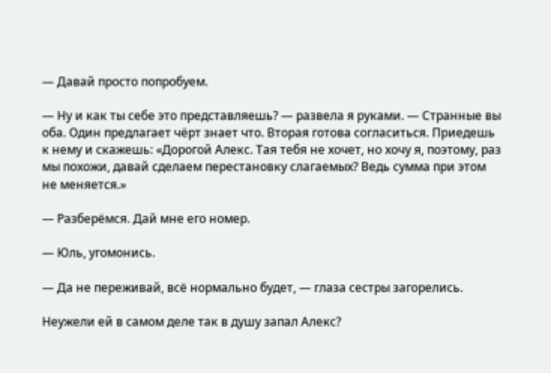— Давай просто попробуем.

— Ну и как ты себе это представляешь? — развела я руками. — Странные вы оба. Один предлагает чёрт знает что. Вторая готова согласиться. Приедешь к нему и скажешь: «Дорогой Алекс. Тая тебя не хочет, но хочу я, поэтому, раз мы похожи, давай сделаем перестановку слагаемых? Ведь сумма при этом не меняется.»

— Разберёмся. Дай мне его номер.

— Юль, угомонись.

— Да не переживай, всё нормально будет, — глаза сестры загорелись.

Неужели ей в самом деле так в душу запал Алекс?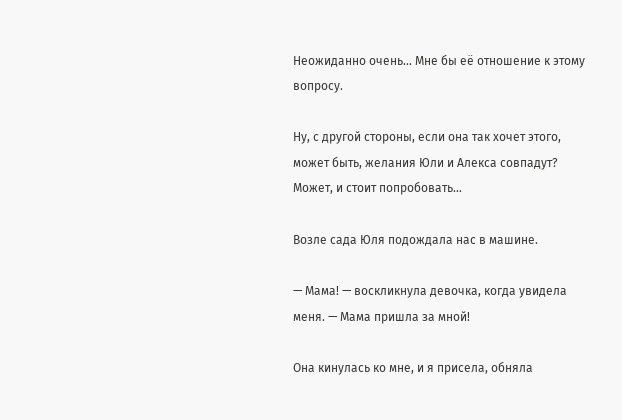Неожиданно очень… Мне бы её отношение к этому вопросу.

Ну, с другой стороны, если она так хочет этого, может быть, желания Юли и Алекса совпадут? Может, и стоит попробовать…

Возле сада Юля подождала нас в машине.

— Мама! — воскликнула девочка, когда увидела меня. — Мама пришла за мной!

Она кинулась ко мне, и я присела, обняла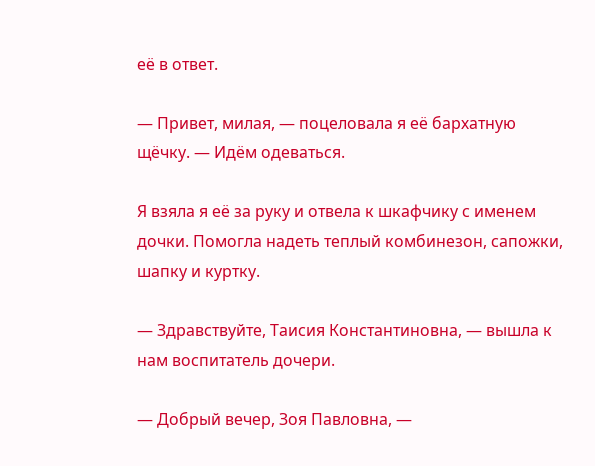её в ответ.

— Привет, милая, — поцеловала я её бархатную щёчку. — Идём одеваться.

Я взяла я её за руку и отвела к шкафчику с именем дочки. Помогла надеть теплый комбинезон, сапожки, шапку и куртку.

— Здравствуйте, Таисия Константиновна, — вышла к нам воспитатель дочери.

— Добрый вечер, Зоя Павловна, —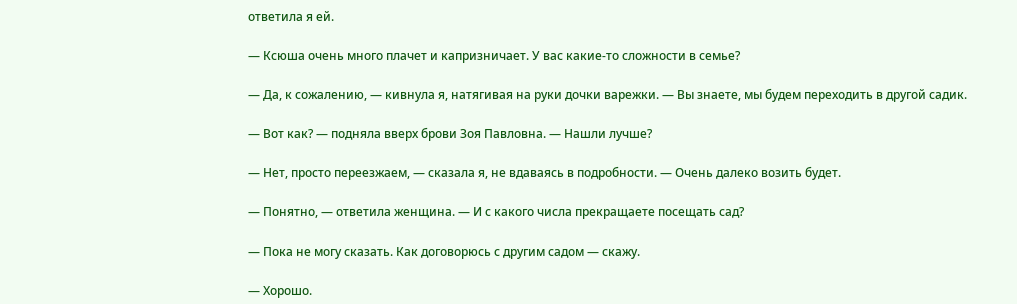ответила я ей.

— Ксюша очень много плачет и капризничает. У вас какие-то сложности в семье?

— Да, к сожалению, — кивнула я, натягивая на руки дочки варежки. — Вы знаете, мы будем переходить в другой садик.

— Вот как? — подняла вверх брови Зоя Павловна. — Нашли лучше?

— Нет, просто переезжаем, — сказала я, не вдаваясь в подробности. — Очень далеко возить будет.

— Понятно, — ответила женщина. — И с какого числа прекращаете посещать сад?

— Пока не могу сказать. Как договорюсь с другим садом — скажу.

— Хорошо.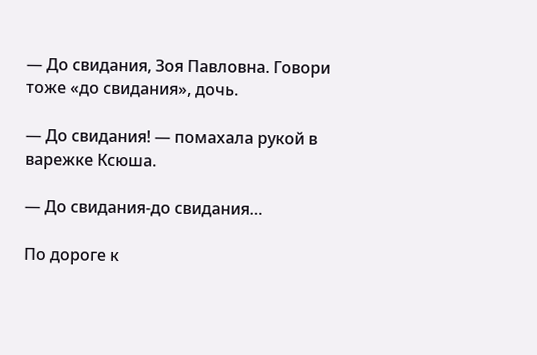— До свидания, Зоя Павловна. Говори тоже «до свидания», дочь.

— До свидания! — помахала рукой в варежке Ксюша.

— До свидания-до свидания…

По дороге к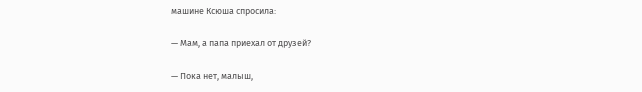машине Ксюша спросила:

— Мам, а папа приехал от друзей?

— Пока нет, малыш,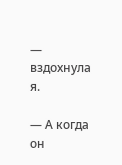— вздохнула я.

— А когда он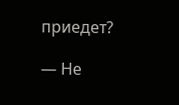приедет?

— Не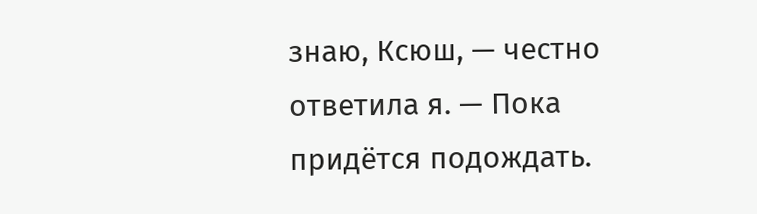знаю, Ксюш, — честно ответила я. — Пока придётся подождать.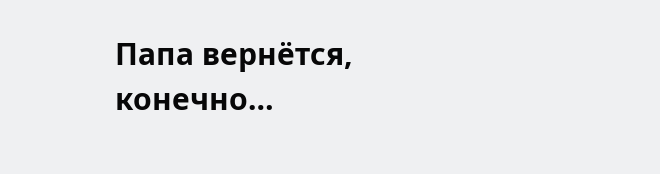Папа вернётся, конечно…